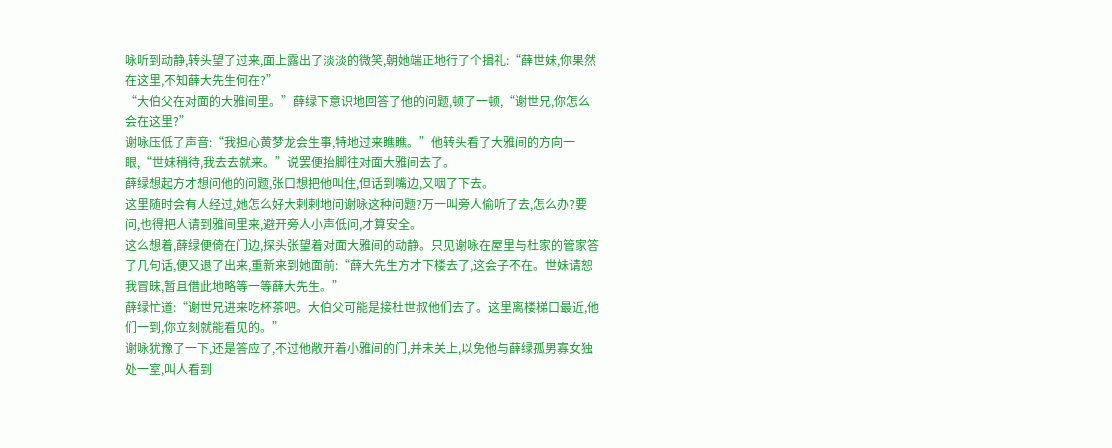咏听到动静,转头望了过来,面上露出了淡淡的微笑,朝她端正地行了个揖礼:“薛世妹,你果然在这里,不知薛大先生何在?”
“大伯父在对面的大雅间里。”薛绿下意识地回答了他的问题,顿了一顿,“谢世兄,你怎么会在这里?”
谢咏压低了声音:“我担心黄梦龙会生事,特地过来瞧瞧。”他转头看了大雅间的方向一眼,“世妹稍待,我去去就来。”说罢便抬脚往对面大雅间去了。
薛绿想起方才想问他的问题,张口想把他叫住,但话到嘴边,又咽了下去。
这里随时会有人经过,她怎么好大剌剌地问谢咏这种问题?万一叫旁人偷听了去,怎么办?要问,也得把人请到雅间里来,避开旁人小声低问,才算安全。
这么想着,薛绿便倚在门边,探头张望着对面大雅间的动静。只见谢咏在屋里与杜家的管家答了几句话,便又退了出来,重新来到她面前:“薛大先生方才下楼去了,这会子不在。世妹请恕我冒昧,暂且借此地略等一等薛大先生。”
薛绿忙道:“谢世兄进来吃杯茶吧。大伯父可能是接杜世叔他们去了。这里离楼梯口最近,他们一到,你立刻就能看见的。”
谢咏犹豫了一下,还是答应了,不过他敞开着小雅间的门,并未关上,以免他与薛绿孤男寡女独处一室,叫人看到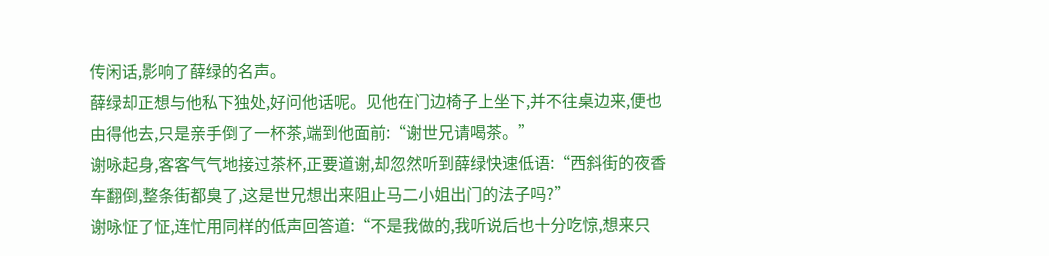传闲话,影响了薛绿的名声。
薛绿却正想与他私下独处,好问他话呢。见他在门边椅子上坐下,并不往桌边来,便也由得他去,只是亲手倒了一杯茶,端到他面前:“谢世兄请喝茶。”
谢咏起身,客客气气地接过茶杯,正要道谢,却忽然听到薛绿快速低语:“西斜街的夜香车翻倒,整条街都臭了,这是世兄想出来阻止马二小姐出门的法子吗?”
谢咏怔了怔,连忙用同样的低声回答道:“不是我做的,我听说后也十分吃惊,想来只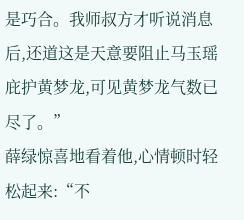是巧合。我师叔方才听说消息后,还道这是天意要阻止马玉瑶庇护黄梦龙,可见黄梦龙气数已尽了。”
薛绿惊喜地看着他,心情顿时轻松起来:“不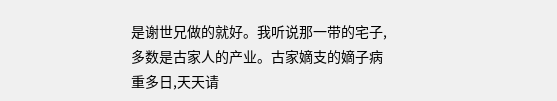是谢世兄做的就好。我听说那一带的宅子,多数是古家人的产业。古家嫡支的嫡子病重多日,天天请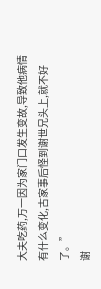大夫吃药,万一因为家门口发生变故,导致他病情有什么变化,古家事后怪到谢世兄头上,就不好了。”
谢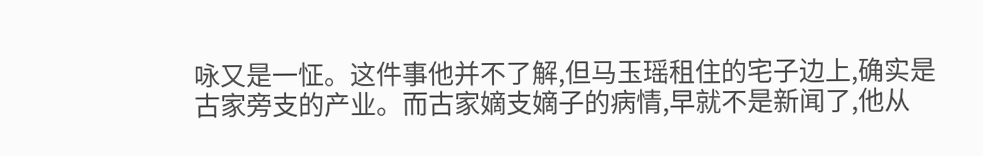咏又是一怔。这件事他并不了解,但马玉瑶租住的宅子边上,确实是古家旁支的产业。而古家嫡支嫡子的病情,早就不是新闻了,他从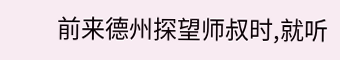前来德州探望师叔时,就听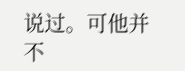说过。可他并不